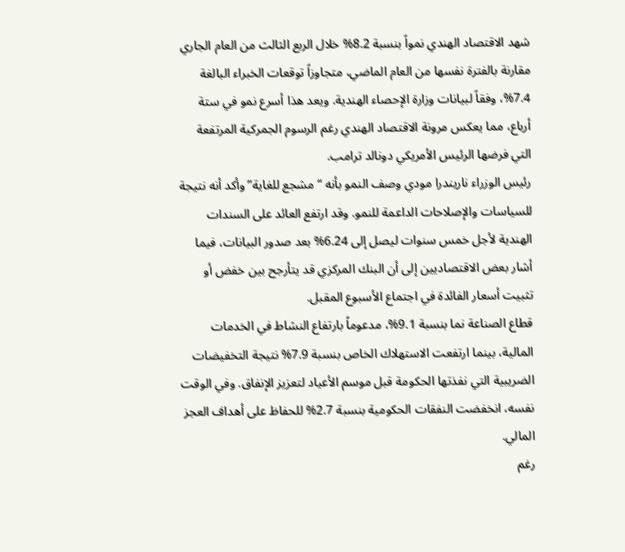شهد الاقتصاد الهندي نمواً بنسبة 8.2% خلال الربع الثالث من العام الجاري مقارنة بالفترة نفسها من العام الماضي، متجاوزاً توقعات الخبراء البالغة 7.4%، وفقاً لبيانات وزارة الإحصاء الهندية. ويعد هذا أسرع نمو في ستة أرباع، مما يعكس مرونة الاقتصاد الهندي رغم الرسوم الجمركية المرتفعة التي فرضها الرئيس الأمريكي دونالد ترامب.
رئيس الوزراء ناريندرا مودي وصف النمو بأنه “مشجع للغاية” وأكد أنه نتيجة للسياسات والإصلاحات الداعمة للنمو. وقد ارتفع العائد على السندات الهندية لأجل خمس سنوات ليصل إلى 6.24% بعد صدور البيانات، فيما أشار بعض الاقتصاديين إلى أن البنك المركزي قد يتأرجح بين خفض أو تثبيت أسعار الفائدة في اجتماع الأسبوع المقبل.
قطاع الصناعة نما بنسبة 9.1%، مدعوماً بارتفاع النشاط في الخدمات المالية، بينما ارتفعت الاستهلاك الخاص بنسبة 7.9% نتيجة التخفيضات الضريبية التي نفذتها الحكومة قبل موسم الأعياد لتعزيز الإنفاق. وفي الوقت نفسه، انخفضت النفقات الحكومية بنسبة 2.7% للحفاظ على أهداف العجز المالي.
رغم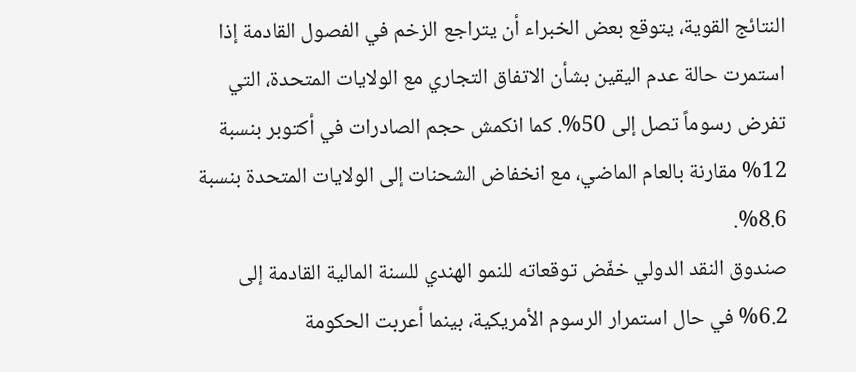النتائج القوية، يتوقع بعض الخبراء أن يتراجع الزخم في الفصول القادمة إذا استمرت حالة عدم اليقين بشأن الاتفاق التجاري مع الولايات المتحدة، التي تفرض رسوماً تصل إلى 50%. كما انكمش حجم الصادرات في أكتوبر بنسبة 12% مقارنة بالعام الماضي، مع انخفاض الشحنات إلى الولايات المتحدة بنسبة 8.6%.
صندوق النقد الدولي خفّض توقعاته للنمو الهندي للسنة المالية القادمة إلى 6.2% في حال استمرار الرسوم الأمريكية، بينما أعربت الحكومة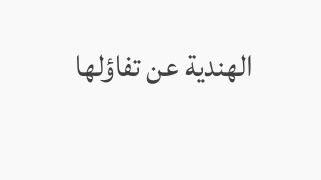الهندية عن تفاؤلها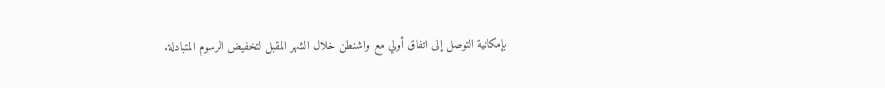بإمكانية التوصل إلى اتفاق أولي مع واشنطن خلال الشهر المقبل لتخفيض الرسوم المتبادلة.